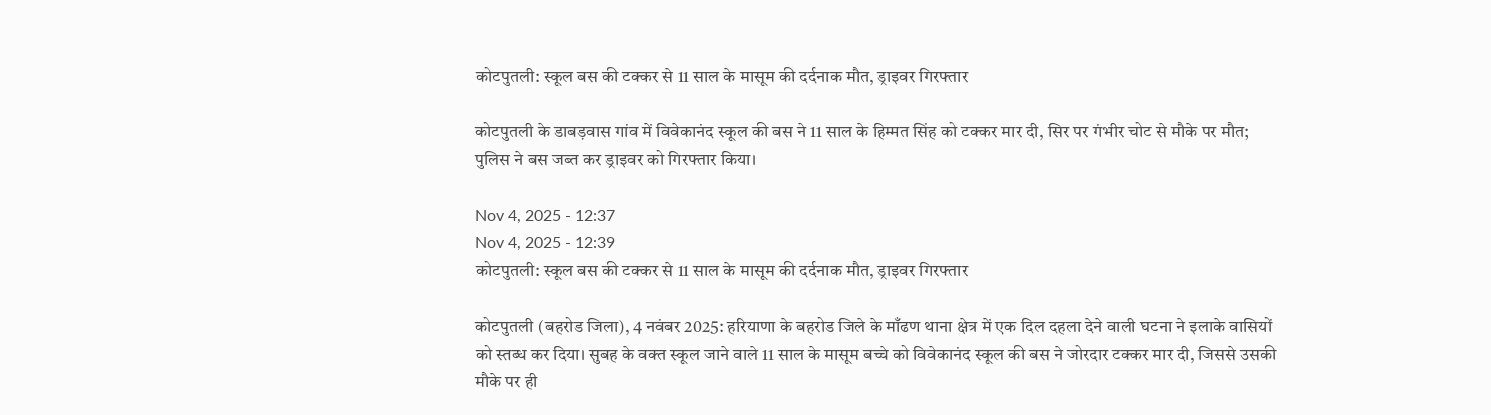कोटपुतली: स्कूल बस की टक्कर से 11 साल के मासूम की दर्दनाक मौत, ड्राइवर गिरफ्तार

कोटपुतली के डाबड़वास गांव में विवेकानंद स्कूल की बस ने 11 साल के हिम्मत सिंह को टक्कर मार दी, सिर पर गंभीर चोट से मौके पर मौत; पुलिस ने बस जब्त कर ड्राइवर को गिरफ्तार किया।

Nov 4, 2025 - 12:37
Nov 4, 2025 - 12:39
कोटपुतली: स्कूल बस की टक्कर से 11 साल के मासूम की दर्दनाक मौत, ड्राइवर गिरफ्तार

कोटपुतली (बहरोड जिला), 4 नवंबर 2025: हरियाणा के बहरोड जिले के माँढण थाना क्षेत्र में एक दिल दहला देने वाली घटना ने इलाके वासियों को स्तब्ध कर दिया। सुबह के वक्त स्कूल जाने वाले 11 साल के मासूम बच्चे को विवेकानंद स्कूल की बस ने जोरदार टक्कर मार दी, जिससे उसकी मौके पर ही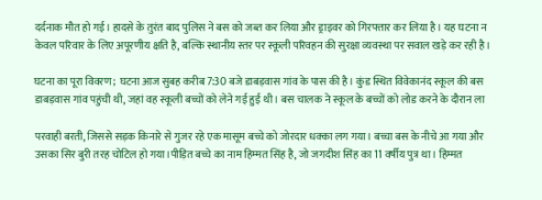दर्दनाक मौत हो गई। हादसे के तुरंत बाद पुलिस ने बस को जब्त कर लिया और ड्राइवर को गिरफ्तार कर लिया है। यह घटना न केवल परिवार के लिए अपूरणीय क्षति है, बल्कि स्थानीय स्तर पर स्कूली परिवहन की सुरक्षा व्यवस्था पर सवाल खड़े कर रही है।

घटना का पूरा विवरण;  घटना आज सुबह करीब 7:30 बजे डाबड़वास गांव के पास की है। कुंड स्थित विवेकानंद स्कूल की बस डाबड़वास गांव पहुंची थी, जहां वह स्कूली बच्चों को लेने गई हुई थी। बस चालक ने स्कूल के बच्चों को लोड करने के दौरान ला

परवाही बरती, जिससे सड़क किनारे से गुजर रहे एक मासूम बच्चे को जोरदार धक्का लग गया। बच्चा बस के नीचे आ गया और उसका सिर बुरी तरह चोटिल हो गया।पीड़ित बच्चे का नाम हिम्मत सिंह है, जो जगदीश सिंह का 11 वर्षीय पुत्र था। हिम्मत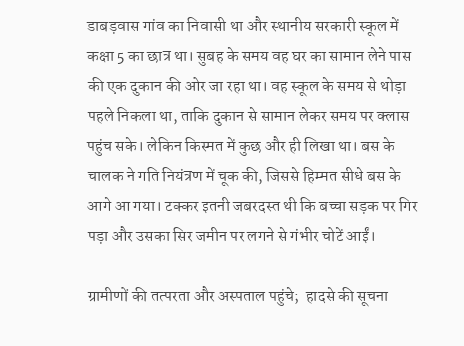डाबड़वास गांव का निवासी था और स्थानीय सरकारी स्कूल में कक्षा 5 का छात्र था। सुबह के समय वह घर का सामान लेने पास की एक दुकान की ओर जा रहा था। वह स्कूल के समय से थोड़ा पहले निकला था, ताकि दुकान से सामान लेकर समय पर क्लास पहुंच सके। लेकिन किस्मत में कुछ और ही लिखा था। बस के चालक ने गति नियंत्रण में चूक की, जिससे हिम्मत सीधे बस के आगे आ गया। टक्कर इतनी जबरदस्त थी कि बच्चा सड़क पर गिर पड़ा और उसका सिर जमीन पर लगने से गंभीर चोटें आईं।

ग्रामीणों की तत्परता और अस्पताल पहुंचे;  हादसे की सूचना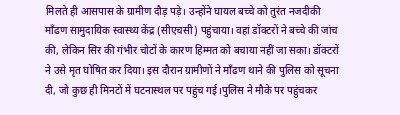मिलते ही आसपास के ग्रामीण दौड़ पड़े। उन्होंने घायल बच्चे को तुरंत नजदीकी माँढण सामुदायिक स्वास्थ्य केंद्र (सीएचसी) पहुंचाया। वहां डॉक्टरों ने बच्चे की जांच की, लेकिन सिर की गंभीर चोटों के कारण हिम्मत को बचाया नहीं जा सका। डॉक्टरों ने उसे मृत घोषित कर दिया। इस दौरान ग्रामीणों ने माँढण थाने की पुलिस को सूचना दी, जो कुछ ही मिनटों में घटनास्थल पर पहुंच गई।पुलिस ने मौके पर पहुंचकर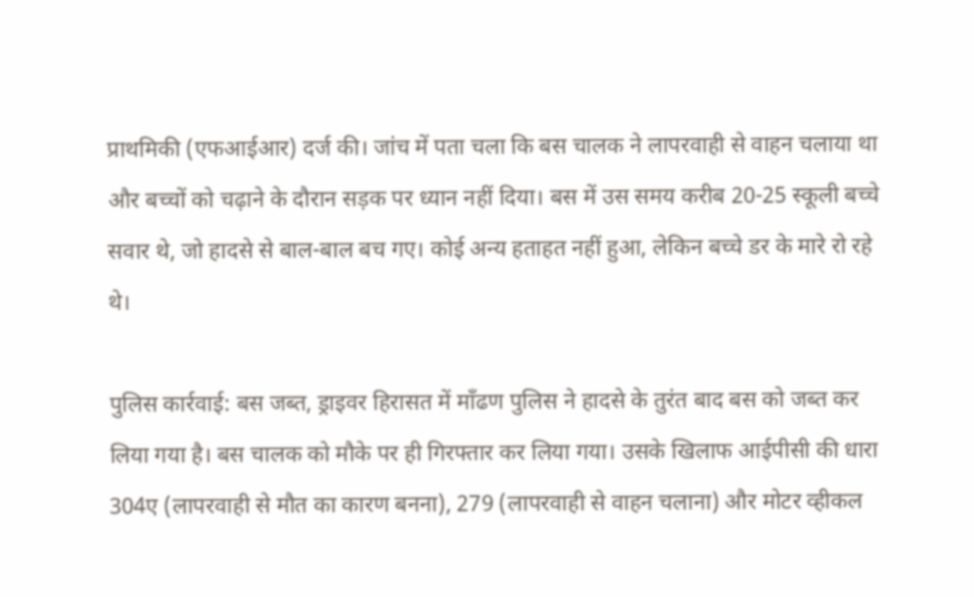प्राथमिकी (एफआईआर) दर्ज की। जांच में पता चला कि बस चालक ने लापरवाही से वाहन चलाया था और बच्चों को चढ़ाने के दौरान सड़क पर ध्यान नहीं दिया। बस में उस समय करीब 20-25 स्कूली बच्चे सवार थे, जो हादसे से बाल-बाल बच गए। कोई अन्य हताहत नहीं हुआ, लेकिन बच्चे डर के मारे रो रहे थे।

पुलिस कार्रवाई: बस जब्त, ड्राइवर हिरासत में माँढण पुलिस ने हादसे के तुरंत बाद बस को जब्त कर लिया गया है। बस चालक को मौके पर ही गिरफ्तार कर लिया गया। उसके खिलाफ आईपीसी की धारा 304ए (लापरवाही से मौत का कारण बनना), 279 (लापरवाही से वाहन चलाना) और मोटर व्हीकल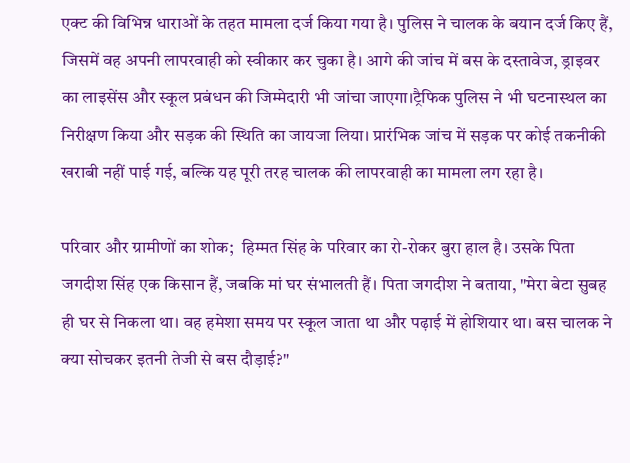एक्ट की विभिन्न धाराओं के तहत मामला दर्ज किया गया है। पुलिस ने चालक के बयान दर्ज किए हैं, जिसमें वह अपनी लापरवाही को स्वीकार कर चुका है। आगे की जांच में बस के दस्तावेज, ड्राइवर का लाइसेंस और स्कूल प्रबंधन की जिम्मेदारी भी जांचा जाएगा।ट्रैफिक पुलिस ने भी घटनास्थल का निरीक्षण किया और सड़क की स्थिति का जायजा लिया। प्रारंभिक जांच में सड़क पर कोई तकनीकी खराबी नहीं पाई गई, बल्कि यह पूरी तरह चालक की लापरवाही का मामला लग रहा है।

परिवार और ग्रामीणों का शोक;  हिम्मत सिंह के परिवार का रो-रोकर बुरा हाल है। उसके पिता जगदीश सिंह एक किसान हैं, जबकि मां घर संभालती हैं। पिता जगदीश ने बताया, "मेरा बेटा सुबह ही घर से निकला था। वह हमेशा समय पर स्कूल जाता था और पढ़ाई में होशियार था। बस चालक ने क्या सोचकर इतनी तेजी से बस दौड़ाई?"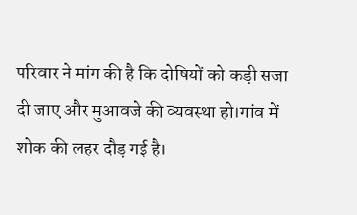परिवार ने मांग की है कि दोषियों को कड़ी सजा दी जाए और मुआवजे की व्यवस्था हो।गांव में शोक की लहर दौड़ गई है।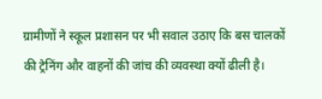ग्रामीणों ने स्कूल प्रशासन पर भी सवाल उठाए कि बस चालकों की ट्रेनिंग और वाहनों की जांच की व्यवस्था क्यों ढीली है।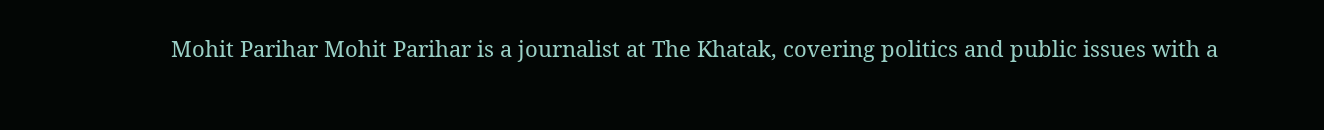Mohit Parihar Mohit Parihar is a journalist at The Khatak, covering politics and public issues with a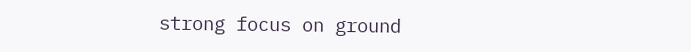strong focus on ground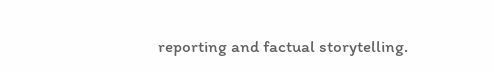reporting and factual storytelling.